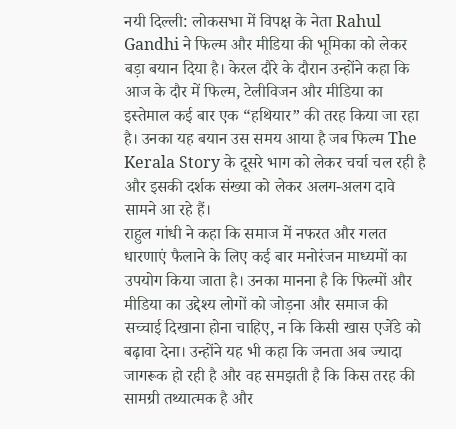नयी दिल्ली: लोकसभा में विपक्ष के नेता Rahul Gandhi ने फिल्म और मीडिया की भूमिका को लेकर बड़ा बयान दिया है। केरल दौरे के दौरान उन्होंने कहा कि आज के दौर में फिल्म, टेलीविजन और मीडिया का इस्तेमाल कई बार एक “हथियार” की तरह किया जा रहा है। उनका यह बयान उस समय आया है जब फिल्म The Kerala Story के दूसरे भाग को लेकर चर्चा चल रही है और इसकी दर्शक संख्या को लेकर अलग-अलग दावे सामने आ रहे हैं।
राहुल गांधी ने कहा कि समाज में नफरत और गलत धारणाएं फैलाने के लिए कई बार मनोरंजन माध्यमों का उपयोग किया जाता है। उनका मानना है कि फिल्मों और मीडिया का उद्देश्य लोगों को जोड़ना और समाज की सच्चाई दिखाना होना चाहिए, न कि किसी खास एजेंडे को बढ़ावा देना। उन्होंने यह भी कहा कि जनता अब ज्यादा जागरूक हो रही है और वह समझती है कि किस तरह की सामग्री तथ्यात्मक है और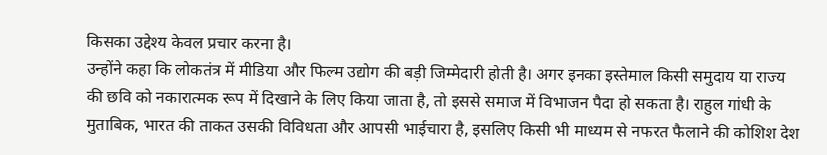किसका उद्देश्य केवल प्रचार करना है।
उन्होंने कहा कि लोकतंत्र में मीडिया और फिल्म उद्योग की बड़ी जिम्मेदारी होती है। अगर इनका इस्तेमाल किसी समुदाय या राज्य की छवि को नकारात्मक रूप में दिखाने के लिए किया जाता है, तो इससे समाज में विभाजन पैदा हो सकता है। राहुल गांधी के मुताबिक, भारत की ताकत उसकी विविधता और आपसी भाईचारा है, इसलिए किसी भी माध्यम से नफरत फैलाने की कोशिश देश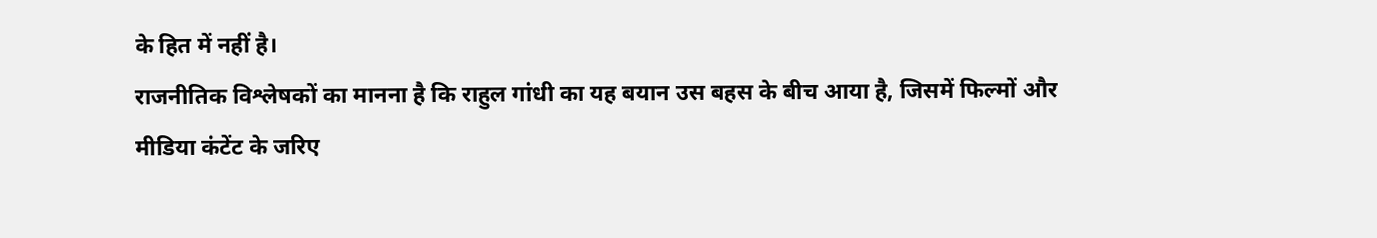के हित में नहीं है।
राजनीतिक विश्लेषकों का मानना है कि राहुल गांधी का यह बयान उस बहस के बीच आया है, जिसमें फिल्मों और मीडिया कंटेंट के जरिए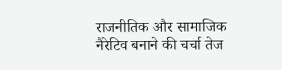राजनीतिक और सामाजिक नैरेटिव बनाने की चर्चा तेज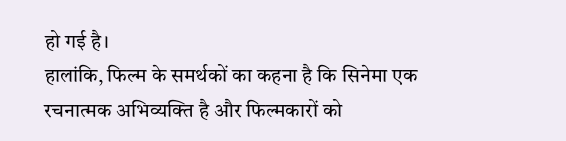हो गई है।
हालांकि, फिल्म के समर्थकों का कहना है कि सिनेमा एक रचनात्मक अभिव्यक्ति है और फिल्मकारों को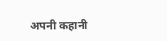अपनी कहानी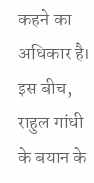कहने का अधिकार है। इस बीच, राहुल गांधी के बयान के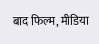बाद फिल्म, मीडिया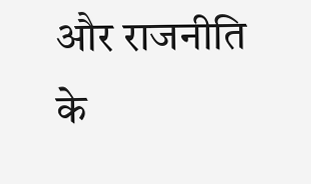और राजनीति के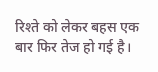रिश्ते को लेकर बहस एक बार फिर तेज हो गई है।